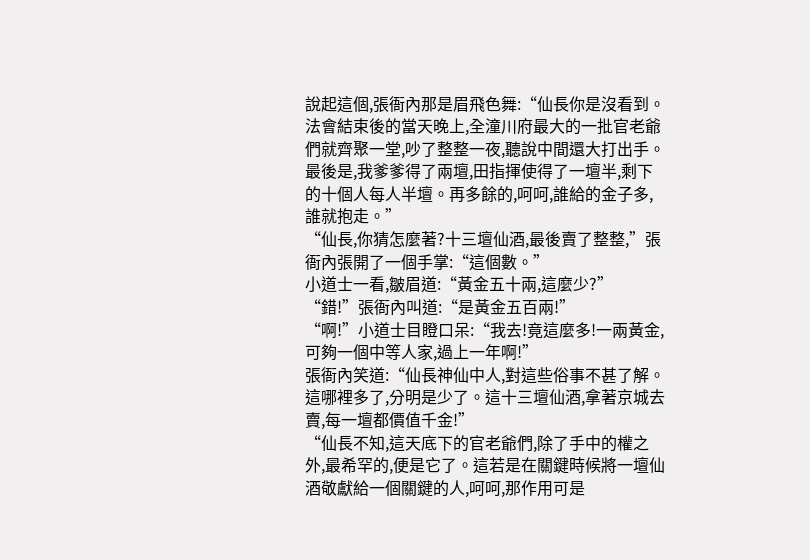說起這個,張衙內那是眉飛色舞:“仙長你是沒看到。法會結束後的當天晚上,全潼川府最大的一批官老爺們就齊聚一堂,吵了整整一夜,聽說中間還大打出手。最後是,我爹爹得了兩壇,田指揮使得了一壇半,剩下的十個人每人半壇。再多餘的,呵呵,誰給的金子多,誰就抱走。”
“仙長,你猜怎麼著?十三壇仙酒,最後賣了整整,”張衙內張開了一個手掌:“這個數。”
小道士一看,皺眉道:“黃金五十兩,這麼少?”
“錯!”張衙內叫道:“是黃金五百兩!”
“啊!”小道士目瞪口呆:“我去!竟這麼多!一兩黃金,可夠一個中等人家,過上一年啊!”
張衙內笑道:“仙長神仙中人,對這些俗事不甚了解。這哪裡多了,分明是少了。這十三壇仙酒,拿著京城去賣,每一壇都價值千金!”
“仙長不知,這天底下的官老爺們,除了手中的權之外,最希罕的,便是它了。這若是在關鍵時候將一壇仙酒敬獻給一個關鍵的人,呵呵,那作用可是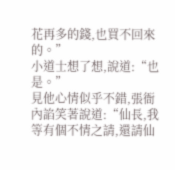花再多的錢,也買不回來的。”
小道士想了想,說道:“也是。”
見他心情似乎不錯,張衙內諂笑著說道:“仙長,我等有個不情之請,還請仙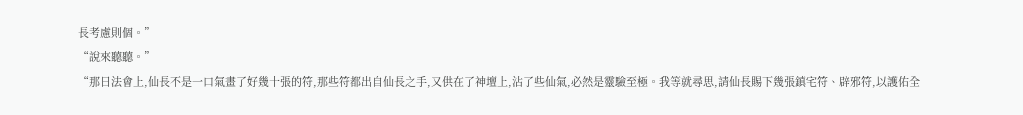長考慮則個。”
“說來聽聽。”
“那日法會上,仙長不是一口氣畫了好幾十張的符,那些符都出自仙長之手,又供在了神壇上,沾了些仙氣,必然是靈驗至極。我等就尋思,請仙長賜下幾張鎮宅符、辟邪符,以護佑全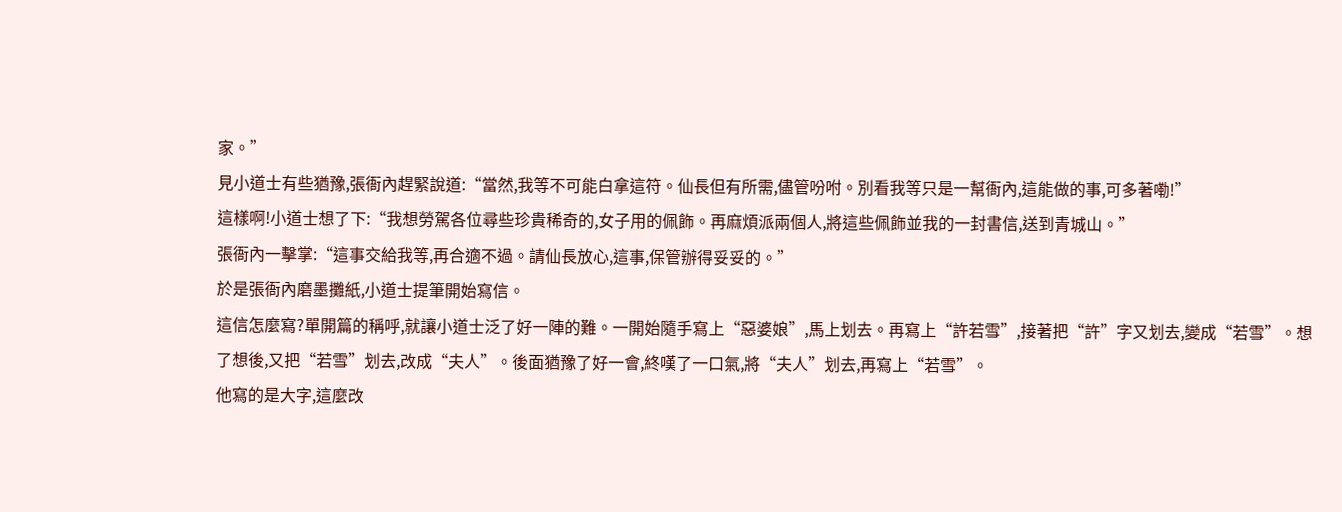家。”
見小道士有些猶豫,張衙內趕緊說道:“當然,我等不可能白拿這符。仙長但有所需,儘管吩咐。別看我等只是一幫衙內,這能做的事,可多著嘞!”
這樣啊!小道士想了下:“我想勞駕各位尋些珍貴稀奇的,女子用的佩飾。再麻煩派兩個人,將這些佩飾並我的一封書信,送到青城山。”
張衙內一擊掌:“這事交給我等,再合適不過。請仙長放心,這事,保管辦得妥妥的。”
於是張衙內磨墨攤紙,小道士提筆開始寫信。
這信怎麼寫?單開篇的稱呼,就讓小道士泛了好一陣的難。一開始隨手寫上“惡婆娘”,馬上划去。再寫上“許若雪”,接著把“許”字又划去,變成“若雪”。想了想後,又把“若雪”划去,改成“夫人”。後面猶豫了好一會,終嘆了一口氣,將“夫人”划去,再寫上“若雪”。
他寫的是大字,這麼改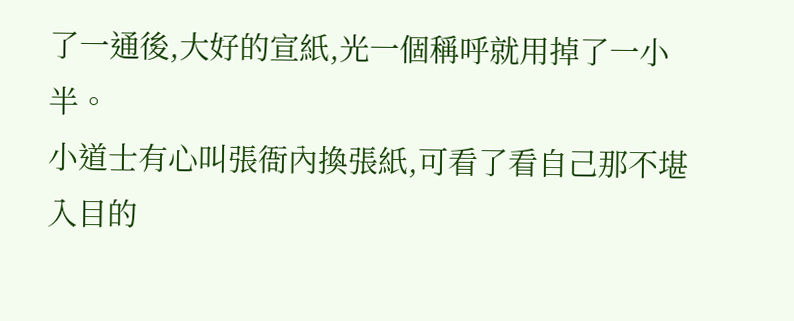了一通後,大好的宣紙,光一個稱呼就用掉了一小半。
小道士有心叫張衙內換張紙,可看了看自己那不堪入目的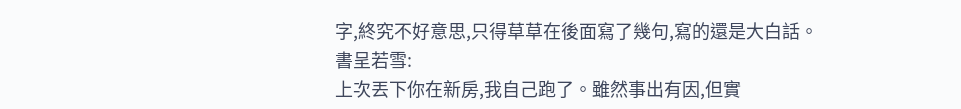字,終究不好意思,只得草草在後面寫了幾句,寫的還是大白話。
書呈若雪:
上次丟下你在新房,我自己跑了。雖然事出有因,但實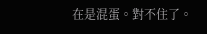在是混蛋。對不住了。